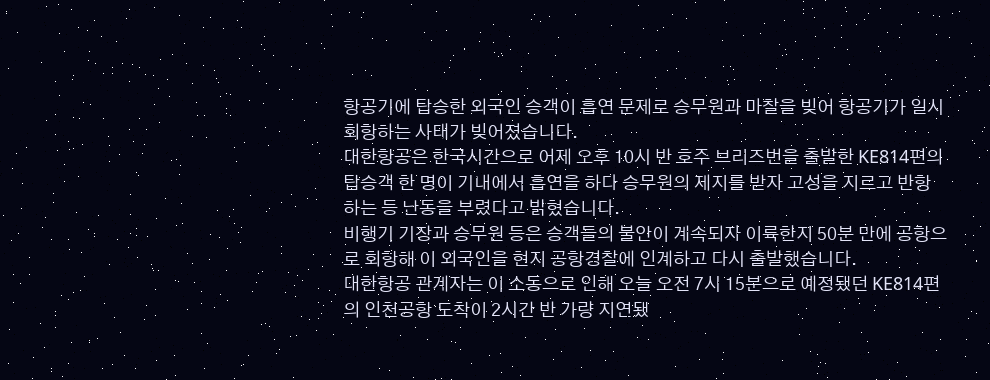항공기에 탑승한 외국인 승객이 흡연 문제로 승무원과 마찰을 빚어 항공기가 일시 회항하는 사태가 빚어졌습니다.
대한항공은 한국시간으로 어제 오후 10시 반 호주 브리즈번을 출발한 KE814편의 탑승객 한 명이 기내에서 흡연을 하다 승무원의 제지를 받자 고성을 지르고 반항하는 등 난동을 부렸다고 밝혔습니다.
비행기 기장과 승무원 등은 승객들의 불안이 계속되자 이륙한지 50분 만에 공항으로 회항해 이 외국인을 현지 공항경찰에 인계하고 다시 출발했습니다.
대한항공 관계자는 이 소동으로 인해 오늘 오전 7시 15분으로 예정됐던 KE814편의 인천공항 도착이 2시간 반 가량 지연됐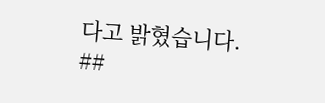다고 밝혔습니다.
##